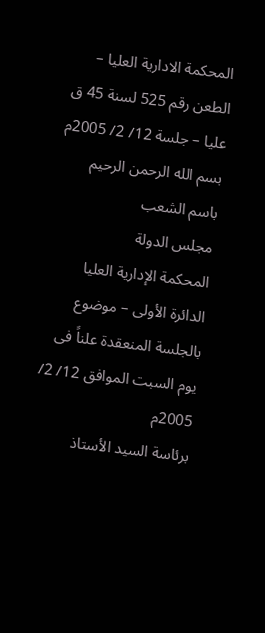المحكمة الادارية العليا – الطعن رقم 525 لسنة 45 ق عليا – جلسة 12/ 2/ 2005م
بسم الله الرحمن الرحيم
باسم الشعب
مجلس الدولة
المحكمة الإدارية العليا
الدائرة الأولى – موضوع
بالجلسة المنعقدة علناً فى يوم السبت الموافق 12/ 2/ 2005م
برئاسة السيد الأستاذ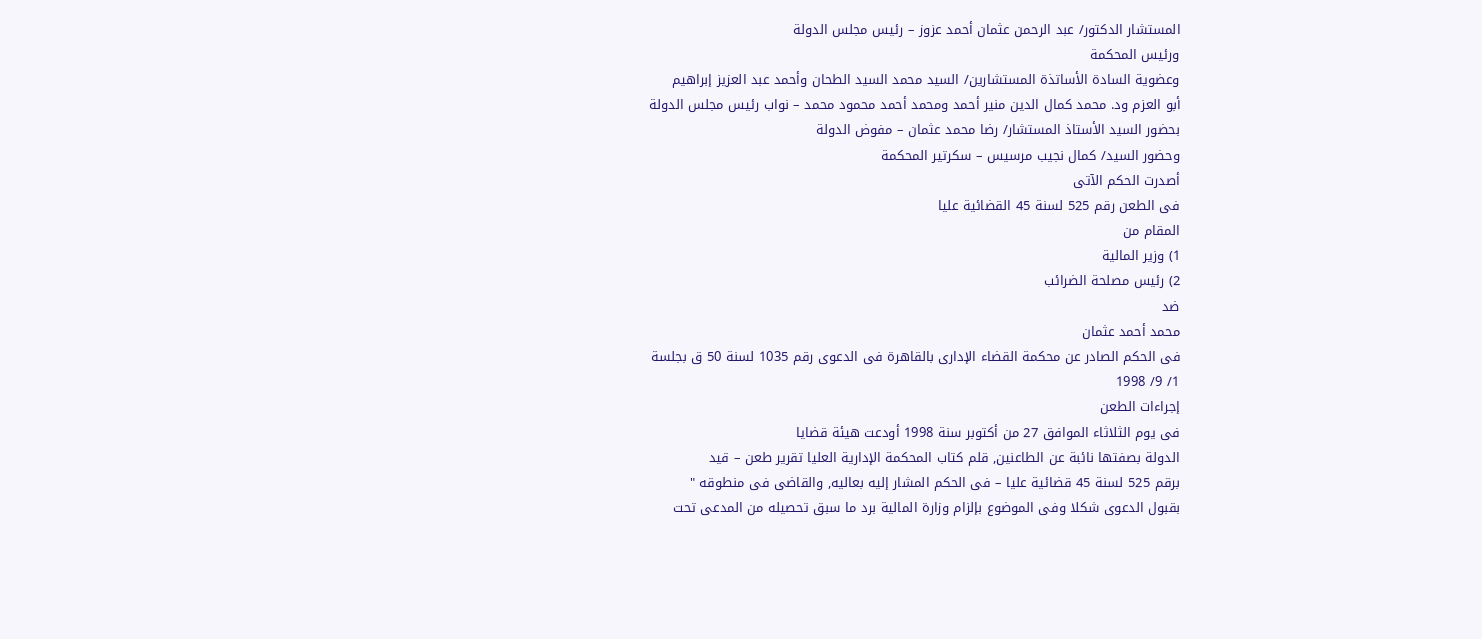المستشار الدكتور/ عبد الرحمن عثمان أحمد عزوز – رئيس مجلس الدولة
ورئيس المحكمة
وعضوية السادة الأساتذة المستشارين/ السيد محمد السيد الطحان وأحمد عبد العزيز إبراهيم
أبو العزم ود. محمد كمال الدين منير أحمد ومحمد أحمد محمود محمد – نواب رئيس مجلس الدولة
بحضور السيد الأستاذ المستشار/ رضا محمد عثمان – مفوض الدولة
وحضور السيد/ كمال نجيب مرسيس – سكرتير المحكمة
أصدرت الحكم الآتى
فى الطعن رقم 525 لسنة 45 القضائية عليا
المقام من
1) وزير المالية
2) رئيس مصلحة الضرائب
ضد
محمد أحمد عثمان
فى الحكم الصادر عن محكمة القضاء الإدارى بالقاهرة فى الدعوى رقم 1035 لسنة 50 ق بجلسة
1/ 9/ 1998
إجراءات الطعن
فى يوم الثلاثاء الموافق 27 من أكتوبر سنة 1998 أودعت هيئة قضايا
الدولة بصفتها نائبة عن الطاعنين, قلم كتاب المحكمة الإدارية العليا تقرير طعن – قيد
برقم 525 لسنة 45 قضائية عليا – فى الحكم المشار إليه بعاليه, والقاضى فى منطوقه "
بقبول الدعوى شكلا وفى الموضوع بإلزام وزارة المالية برد ما سبق تحصيله من المدعى تحت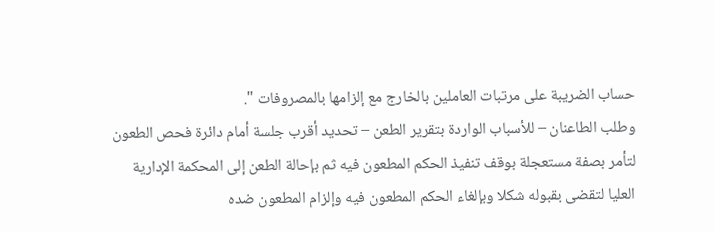حساب الضريبة على مرتبات العاملين بالخارج مع إلزامها بالمصروفات ".
وطلب الطاعنان – للأسباب الواردة بتقرير الطعن – تحديد أقرب جلسة أمام دائرة فحص الطعون
لتأمر بصفة مستعجلة بوقف تنفيذ الحكم المطعون فيه ثم بإحالة الطعن إلى المحكمة الإدارية
العليا لتقضى بقبوله شكلا وبإلغاء الحكم المطعون فيه وإلزام المطعون ضده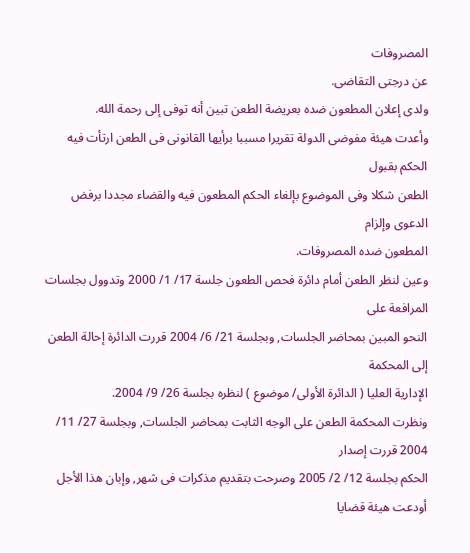المصروفات
عن درجتى التقاضى.
ولدى إعلان المطعون ضده بعريضة الطعن تبين أنه توفى إلى رحمة الله.
وأعدت هيئة مفوضى الدولة تقريرا مسببا برأيها القانونى فى الطعن ارتأت فيه الحكم بقبول
الطعن شكلا وفى الموضوع بإلغاء الحكم المطعون فيه والقضاء مجددا برفض الدعوى وإلزام
المطعون ضده المصروفات.
وعين لنظر الطعن أمام دائرة فحص الطعون جلسة 17/ 1/ 2000 وتدوول بجلسات المرافعة على
النحو المبين بمحاضر الجلسات, وبجلسة 21/ 6/ 2004 قررت الدائرة إحالة الطعن إلى المحكمة
الإدارية العليا ( الدائرة الأولى/ موضوع ) لنظره بجلسة 26/ 9/ 2004.
ونظرت المحكمة الطعن على الوجه الثابت بمحاضر الجلسات, وبجلسة 27/ 11/ 2004 قررت إصدار
الحكم بجلسة 12/ 2/ 2005 وصرحت بتقديم مذكرات فى شهر, وإبان هذا الأجل أودعت هيئة قضايا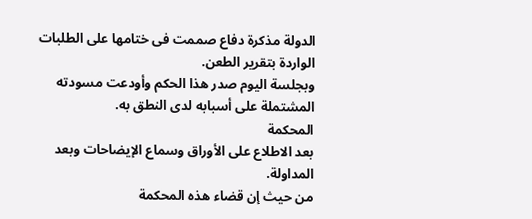الدولة مذكرة دفاع صممت فى ختامها على الطلبات الواردة بتقرير الطعن.
وبجلسة اليوم صدر هذا الحكم وأودعت مسودته المشتملة على أسبابه لدى النطق به.
المحكمة
بعد الاطلاع على الأوراق وسماع الإيضاحات وبعد المداولة.
من حيث إن قضاء هذه المحكمة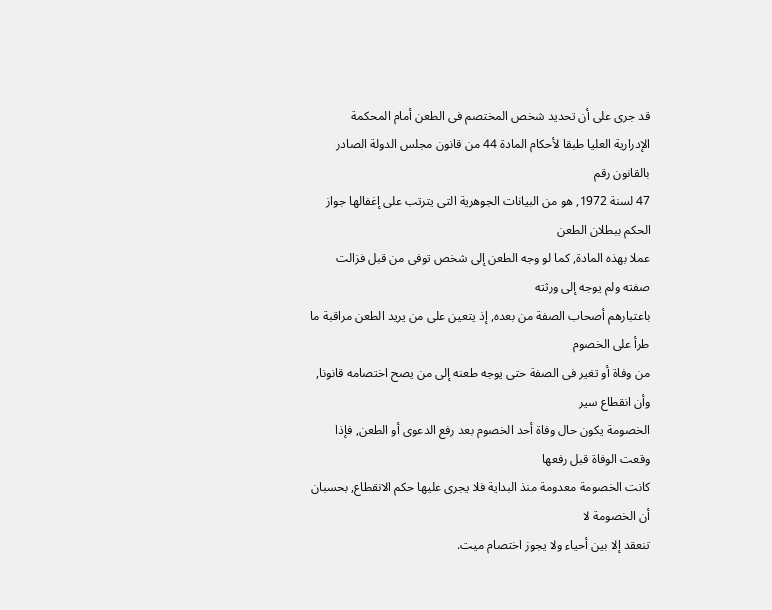قد جرى على أن تحديد شخص المختصم فى الطعن أمام المحكمة
الإدرارية العليا طبقا لأحكام المادة 44 من قانون مجلس الدولة الصادر بالقانون رقم
47 لسنة 1972, هو من البيانات الجوهرية التى يترتب على إغفالها جواز الحكم ببطلان الطعن
عملا بهذه المادة, كما لو وجه الطعن إلى شخص توفى من قبل فزالت صفته ولم يوجه إلى ورثته
باعتبارهم أصحاب الصفة من بعده, إذ يتعين على من يريد الطعن مراقبة ما طرأ على الخصوم
من وفاة أو تغير فى الصفة حتى يوجه طعنه إلى من يصح اختصامه قانونا, وأن انقطاع سير
الخصومة يكون حال وفاة أحد الخصوم بعد رفع الدعوى أو الطعن, فإذا وقعت الوفاة قبل رفعها
كانت الخصومة معدومة منذ البداية فلا يجرى عليها حكم الانقطاع, بحسبان أن الخصومة لا
تنعقد إلا بين أحياء ولا يجوز اختصام ميت.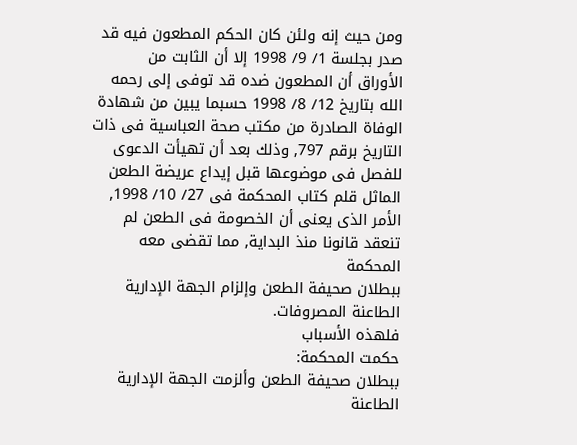ومن حيث إنه ولئن كان الحكم المطعون فيه قد صدر بجلسة 1/ 9/ 1998 إلا أن الثابت من
الأوراق أن المطعون ضده قد توفى إلى رحمه الله بتاريخ 12/ 8/ 1998 حسبما يبين من شهادة
الوفاة الصادرة من مكتب صحة العباسية فى ذات التاريخ برقم 797, وذلك بعد أن تهيأت الدعوى
للفصل فى موضوعها قبل إيداع عريضة الطعن الماثل قلم كتاب المحكمة فى 27/ 10/ 1998,
الأمر الذى يعنى أن الخصومة فى الطعن لم تنعقد قانونا منذ البداية, مما تقضى معه المحكمة
ببطلان صحيفة الطعن وإلزام الجهة الإدارية الطاعنة المصروفات.
فلهذه الأسباب
حكمت المحكمة:
ببطلان صحيفة الطعن وألزمت الجهة الإدارية الطاعنة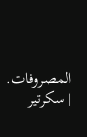المصروفات.
| سكرتير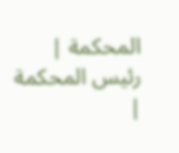المحكمة | رئيس المحكمة |